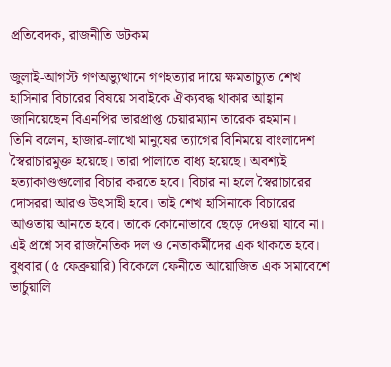প্রতিবেদক, রাজনীতি ডটকম

জুলাই-আগস্ট গণঅভ্যুত্থানে গণহত্যার দায়ে ক্ষমতাচ্যুত শেখ হাসিনার বিচারের বিষয়ে সবাইকে ঐক্যবদ্ধ থাকার আহ্বান জানিয়েছেন বিএনপির ভারপ্রাপ্ত চেয়ারম্যান তারেক রহমান।
তিনি বলেন, হাজার-লাখো মানুষের ত্যাগের বিনিময়ে বাংলাদেশ স্বৈরাচারমুক্ত হয়েছে। তারা পালাতে বাধ্য হয়েছে। অবশ্যই হত্যাকাণ্ডগুলোর বিচার করতে হবে। বিচার না হলে স্বৈরাচারের দোসররা আরও উৎসাহী হবে। তাই শেখ হাসিনাকে বিচারের আওতায় আনতে হবে। তাকে কোনোভাবে ছেড়ে দেওয়া যাবে না। এই প্রশ্নে সব রাজনৈতিক দল ও নেতাকর্মীদের এক থাকতে হবে।
বুধবার (৫ ফেব্রুয়ারি) বিকেলে ফেনীতে আয়োজিত এক সমাবেশে ভার্চুয়ালি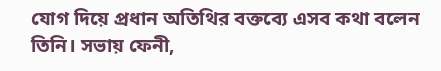যোগ দিয়ে প্রধান অতিথির বক্তব্যে এসব কথা বলেন তিনি। সভায় ফেনী,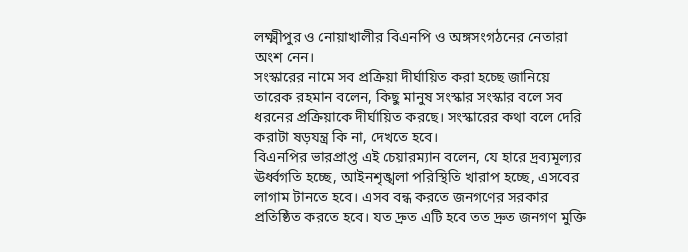লক্ষ্মীপুর ও নোয়াখালীর বিএনপি ও অঙ্গসংগঠনের নেতারা অংশ নেন।
সংস্কারের নামে সব প্রক্রিয়া দীর্ঘায়িত করা হচ্ছে জানিয়ে তারেক রহমান বলেন, কিছু মানুষ সংস্কার সংস্কার বলে সব ধরনের প্রক্রিয়াকে দীর্ঘায়িত করছে। সংস্কারের কথা বলে দেরি করাটা ষড়যন্ত্র কি না, দেখতে হবে।
বিএনপির ভারপ্রাপ্ত এই চেয়ারম্যান বলেন, যে হারে দ্রব্যমূল্যর ঊর্ধ্বগতি হচ্ছে, আইনশৃঙ্খলা পরিস্থিতি খারাপ হচ্ছে, এসবের লাগাম টানতে হবে। এসব বন্ধ করতে জনগণের সরকার প্রতিষ্ঠিত করতে হবে। যত দ্রুত এটি হবে তত দ্রুত জনগণ মুক্তি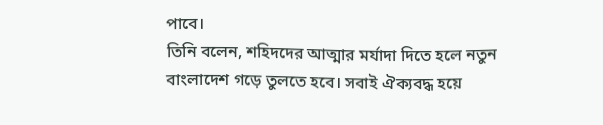পাবে।
তিনি বলেন, শহিদদের আত্মার মর্যাদা দিতে হলে নতুন বাংলাদেশ গড়ে তুলতে হবে। সবাই ঐক্যবদ্ধ হয়ে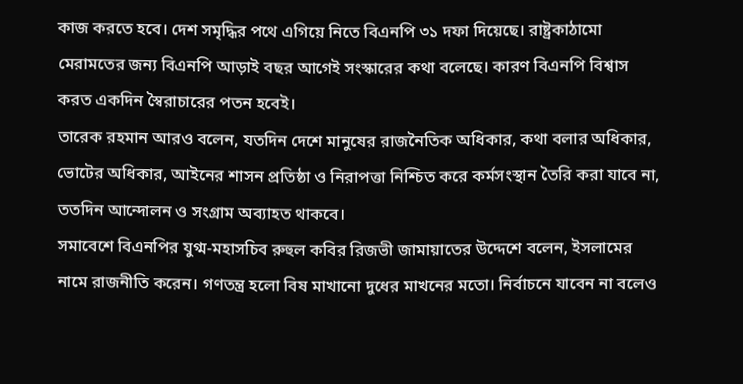কাজ করতে হবে। দেশ সমৃদ্ধির পথে এগিয়ে নিতে বিএনপি ৩১ দফা দিয়েছে। রাষ্ট্রকাঠামো মেরামতের জন্য বিএনপি আড়াই বছর আগেই সংস্কারের কথা বলেছে। কারণ বিএনপি বিশ্বাস করত একদিন স্বৈরাচারের পতন হবেই।
তারেক রহমান আরও বলেন, যতদিন দেশে মানুষের রাজনৈতিক অধিকার, কথা বলার অধিকার, ভোটের অধিকার, আইনের শাসন প্রতিষ্ঠা ও নিরাপত্তা নিশ্চিত করে কর্মসংস্থান তৈরি করা যাবে না, ততদিন আন্দোলন ও সংগ্রাম অব্যাহত থাকবে।
সমাবেশে বিএনপির যুগ্ম-মহাসচিব রুহুল কবির রিজভী জামায়াতের উদ্দেশে বলেন, ইসলামের নামে রাজনীতি করেন। গণতন্ত্র হলো বিষ মাখানো দুধের মাখনের মতো। নির্বাচনে যাবেন না বলেও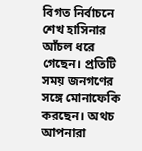বিগত নির্বাচনে শেখ হাসিনার আঁচল ধরে গেছেন। প্রতিটি সময় জনগণের সঙ্গে মোনাফেকি করছেন। অথচ আপনারা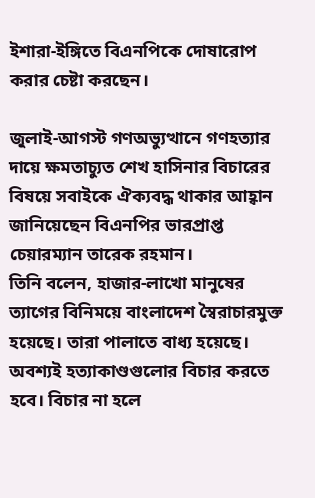ইশারা-ইঙ্গিতে বিএনপিকে দোষারোপ করার চেষ্টা করছেন।

জুলাই-আগস্ট গণঅভ্যুত্থানে গণহত্যার দায়ে ক্ষমতাচ্যুত শেখ হাসিনার বিচারের বিষয়ে সবাইকে ঐক্যবদ্ধ থাকার আহ্বান জানিয়েছেন বিএনপির ভারপ্রাপ্ত চেয়ারম্যান তারেক রহমান।
তিনি বলেন, হাজার-লাখো মানুষের ত্যাগের বিনিময়ে বাংলাদেশ স্বৈরাচারমুক্ত হয়েছে। তারা পালাতে বাধ্য হয়েছে। অবশ্যই হত্যাকাণ্ডগুলোর বিচার করতে হবে। বিচার না হলে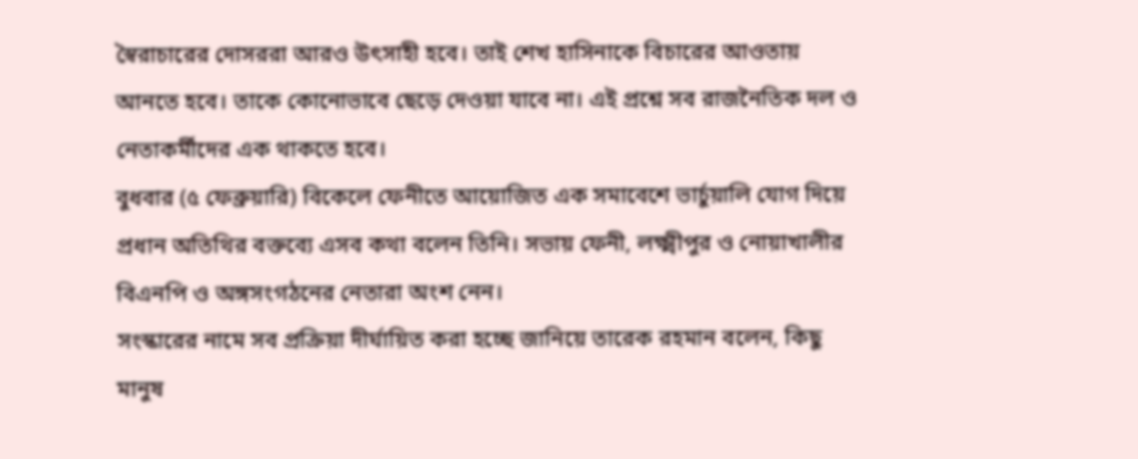স্বৈরাচারের দোসররা আরও উৎসাহী হবে। তাই শেখ হাসিনাকে বিচারের আওতায় আনতে হবে। তাকে কোনোভাবে ছেড়ে দেওয়া যাবে না। এই প্রশ্নে সব রাজনৈতিক দল ও নেতাকর্মীদের এক থাকতে হবে।
বুধবার (৫ ফেব্রুয়ারি) বিকেলে ফেনীতে আয়োজিত এক সমাবেশে ভার্চুয়ালি যোগ দিয়ে প্রধান অতিথির বক্তব্যে এসব কথা বলেন তিনি। সভায় ফেনী, লক্ষ্মীপুর ও নোয়াখালীর বিএনপি ও অঙ্গসংগঠনের নেতারা অংশ নেন।
সংস্কারের নামে সব প্রক্রিয়া দীর্ঘায়িত করা হচ্ছে জানিয়ে তারেক রহমান বলেন, কিছু মানুষ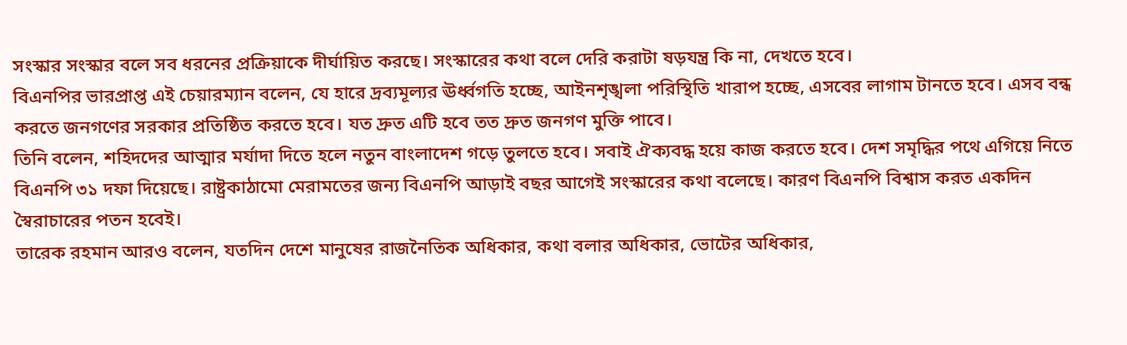সংস্কার সংস্কার বলে সব ধরনের প্রক্রিয়াকে দীর্ঘায়িত করছে। সংস্কারের কথা বলে দেরি করাটা ষড়যন্ত্র কি না, দেখতে হবে।
বিএনপির ভারপ্রাপ্ত এই চেয়ারম্যান বলেন, যে হারে দ্রব্যমূল্যর ঊর্ধ্বগতি হচ্ছে, আইনশৃঙ্খলা পরিস্থিতি খারাপ হচ্ছে, এসবের লাগাম টানতে হবে। এসব বন্ধ করতে জনগণের সরকার প্রতিষ্ঠিত করতে হবে। যত দ্রুত এটি হবে তত দ্রুত জনগণ মুক্তি পাবে।
তিনি বলেন, শহিদদের আত্মার মর্যাদা দিতে হলে নতুন বাংলাদেশ গড়ে তুলতে হবে। সবাই ঐক্যবদ্ধ হয়ে কাজ করতে হবে। দেশ সমৃদ্ধির পথে এগিয়ে নিতে বিএনপি ৩১ দফা দিয়েছে। রাষ্ট্রকাঠামো মেরামতের জন্য বিএনপি আড়াই বছর আগেই সংস্কারের কথা বলেছে। কারণ বিএনপি বিশ্বাস করত একদিন স্বৈরাচারের পতন হবেই।
তারেক রহমান আরও বলেন, যতদিন দেশে মানুষের রাজনৈতিক অধিকার, কথা বলার অধিকার, ভোটের অধিকার,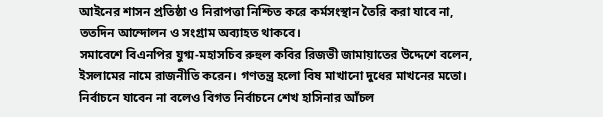আইনের শাসন প্রতিষ্ঠা ও নিরাপত্তা নিশ্চিত করে কর্মসংস্থান তৈরি করা যাবে না, ততদিন আন্দোলন ও সংগ্রাম অব্যাহত থাকবে।
সমাবেশে বিএনপির যুগ্ম-মহাসচিব রুহুল কবির রিজভী জামায়াতের উদ্দেশে বলেন, ইসলামের নামে রাজনীতি করেন। গণতন্ত্র হলো বিষ মাখানো দুধের মাখনের মতো। নির্বাচনে যাবেন না বলেও বিগত নির্বাচনে শেখ হাসিনার আঁচল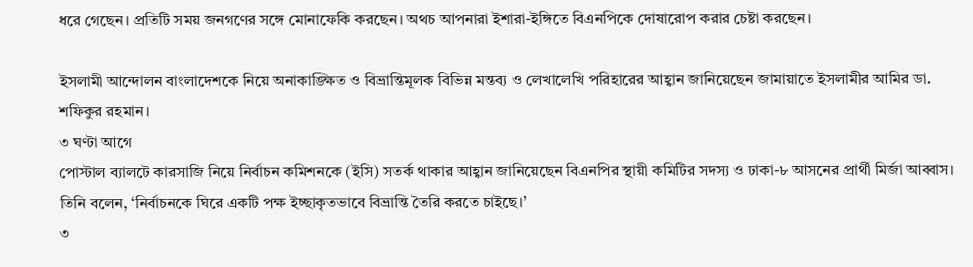ধরে গেছেন। প্রতিটি সময় জনগণের সঙ্গে মোনাফেকি করছেন। অথচ আপনারা ইশারা-ইঙ্গিতে বিএনপিকে দোষারোপ করার চেষ্টা করছেন।

ইসলামী আন্দোলন বাংলাদেশকে নিয়ে অনাকাঙ্ক্ষিত ও বিভ্রান্তিমূলক বিভিন্ন মন্তব্য ও লেখালেখি পরিহারের আহ্বান জানিয়েছেন জামায়াতে ইসলামীর আমির ডা. শফিকুর রহমান।
৩ ঘণ্টা আগে
পোস্টাল ব্যালটে কারসাজি নিয়ে নির্বাচন কমিশনকে (ইসি) সতর্ক থাকার আহ্বান জানিয়েছেন বিএনপির স্থায়ী কমিটির সদস্য ও ঢাকা-৮ আসনের প্রার্থী মির্জা আব্বাস। তিনি বলেন, ‘নির্বাচনকে ঘিরে একটি পক্ষ ইচ্ছাকৃতভাবে বিভ্রান্তি তৈরি করতে চাইছে।’
৩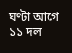ঘণ্টা আগে
১১ দল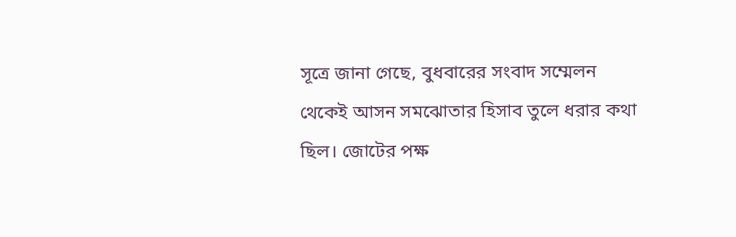সূত্রে জানা গেছে, বুধবারের সংবাদ সম্মেলন থেকেই আসন সমঝোতার হিসাব তুলে ধরার কথা ছিল। জোটের পক্ষ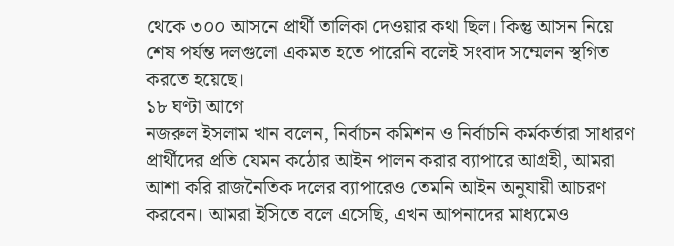থেকে ৩০০ আসনে প্রার্থী তালিকা দেওয়ার কথা ছিল। কিন্তু আসন নিয়ে শেষ পর্যন্ত দলগুলো একমত হতে পারেনি বলেই সংবাদ সম্মেলন স্থগিত করতে হয়েছে।
১৮ ঘণ্টা আগে
নজরুল ইসলাম খান বলেন, নির্বাচন কমিশন ও নির্বাচনি কর্মকর্তারা সাধারণ প্রার্থীদের প্রতি যেমন কঠোর আইন পালন করার ব্যাপারে আগ্রহী, আমরা আশা করি রাজনৈতিক দলের ব্যাপারেও তেমনি আইন অনুযায়ী আচরণ করবেন। আমরা ইসিতে বলে এসেছি, এখন আপনাদের মাধ্যমেও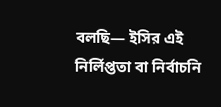বলছি— ইসির এই নির্লিপ্ততা বা নির্বাচনি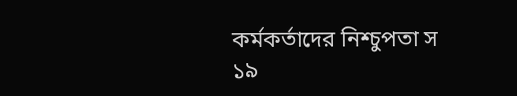কর্মকর্তাদের নিশ্চুপতা স
১৯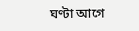ঘণ্টা আগে